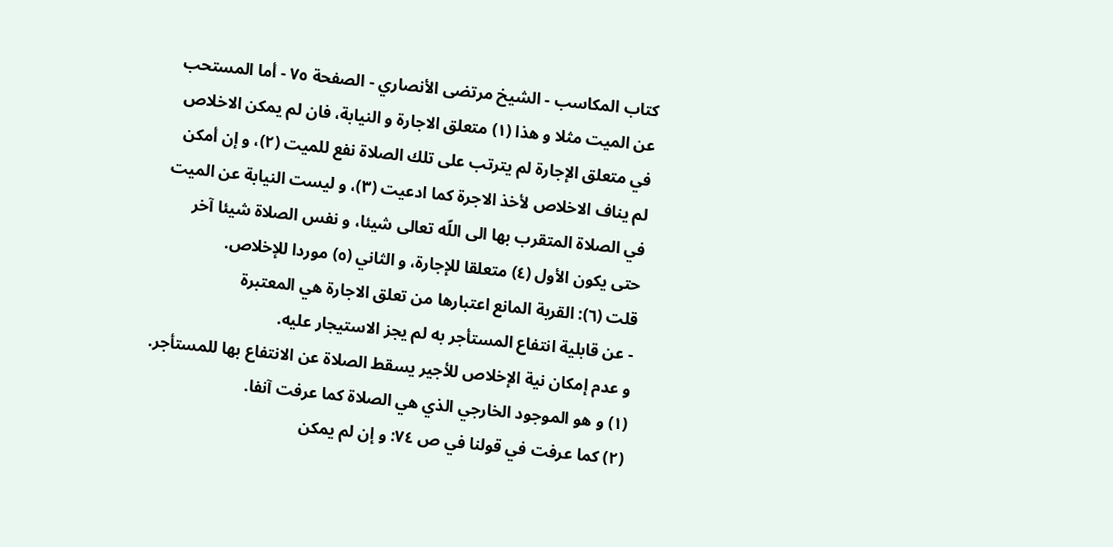كتاب المكاسب - الشيخ مرتضى الأنصاري - الصفحة ٧٥ - أما المستحب
عن الميت مثلا و هذا (١) متعلق الاجارة و النيابة، فان لم يمكن الاخلاص في متعلق الإجارة لم يترتب على تلك الصلاة نفع للميت (٢)، و إن أمكن لم يناف الاخلاص لأخذ الاجرة كما ادعيت (٣)، و ليست النيابة عن الميت في الصلاة المتقرب بها الى اللّه تعالى شيئا، و نفس الصلاة شيئا آخر حتى يكون الأول (٤) متعلقا للإجارة، و الثاني (٥) موردا للإخلاص.
قلت (٦): القربة المانع اعتبارها من تعلق الاجارة هي المعتبرة
- عن قابلية انتفاع المستأجر به لم يجز الاستيجار عليه.
و عدم إمكان نية الإخلاص للأجير يسقط الصلاة عن الانتفاع بها للمستأجر.
(١) و هو الموجود الخارجي الذي هي الصلاة كما عرفت آنفا.
(٢) كما عرفت في قولنا في ص ٧٤: و إن لم يمكن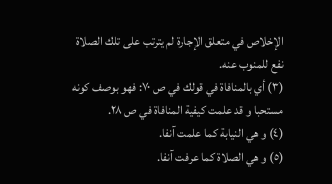الإخلاص في متعلق الإجارة لم يترتب على تلك الصلاة نفع للمنوب عنه.
(٣) أي بالمنافاة في قولك في ص ٧٠: فهو بوصف كونه مستحبا و قد علمت كيفية المنافاة في ص ٢٨.
(٤) و هي النيابة كما علمت آنفا.
(٥) و هي الصلاة كما عرفت آنفا.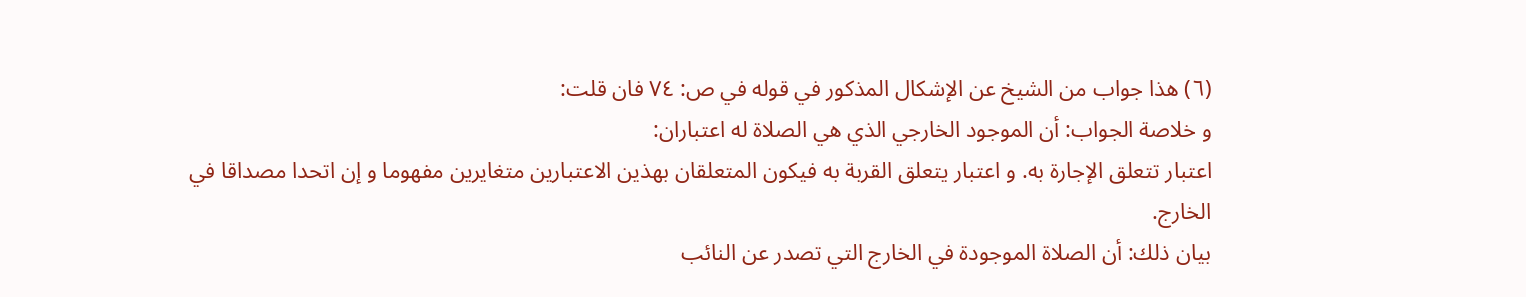(٦) هذا جواب من الشيخ عن الإشكال المذكور في قوله في ص: ٧٤ فان قلت:
و خلاصة الجواب: أن الموجود الخارجي الذي هي الصلاة له اعتباران:
اعتبار تتعلق الإجارة به. و اعتبار يتعلق القربة به فيكون المتعلقان بهذين الاعتبارين متغايرين مفهوما و إن اتحدا مصداقا في الخارج.
بيان ذلك: أن الصلاة الموجودة في الخارج التي تصدر عن النائب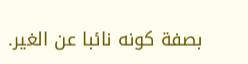بصفة كونه نائبا عن الغير.